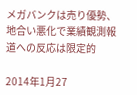メガバンクは売り優勢、地合い悪化で業績観測報道への反応は限定的

2014年1月27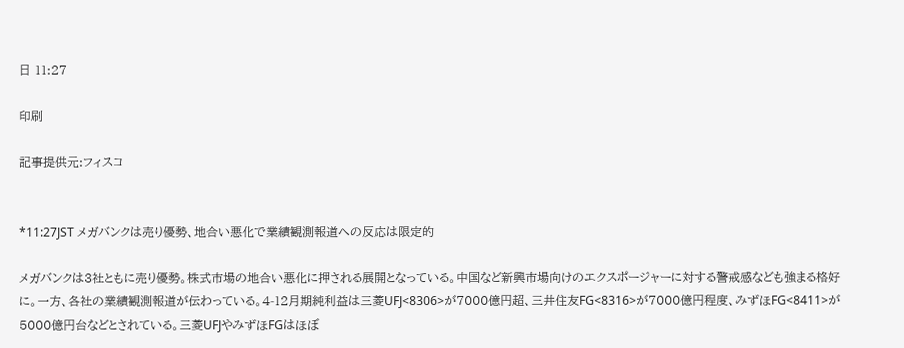日 11:27

印刷

記事提供元:フィスコ


*11:27JST メガバンクは売り優勢、地合い悪化で業績観測報道への反応は限定的

メガバンクは3社ともに売り優勢。株式市場の地合い悪化に押される展開となっている。中国など新興市場向けのエクスポージャーに対する警戒感なども強まる格好に。一方、各社の業績観測報道が伝わっている。4-12月期純利益は三菱UFJ<8306>が7000億円超、三井住友FG<8316>が7000億円程度、みずほFG<8411>が5000億円台などとされている。三菱UFJやみずほFGはほぼ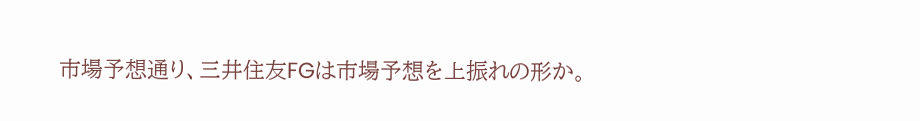市場予想通り、三井住友FGは市場予想を上振れの形か。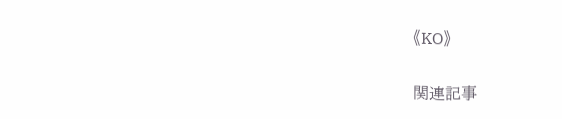《KO》

関連記事